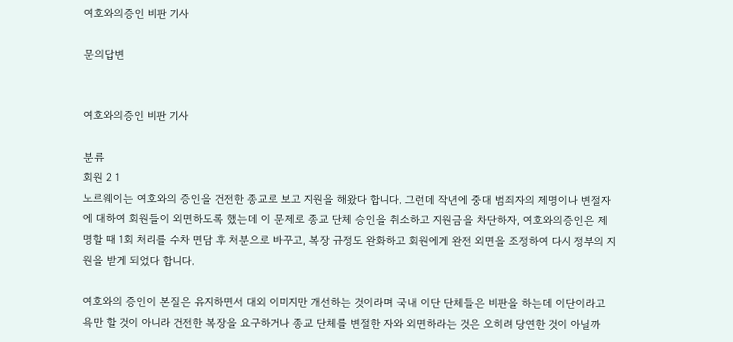여호와의증인 비판 기사

문의답변


여호와의증인 비판 기사

분류
회원 2 1
노르웨이는 여호와의 증인을 건전한 종교로 보고 지원을 해왔다 합니다. 그런데 작년에 중대 범죄자의 제명이나 변절자에 대하여 회원들이 외면하도록 했는데 이 문제로 종교 단체 승인을 취소하고 지원금을 차단하자, 여호와의증인은 제명할 때 1회 처리를 수차 면담 후 처분으로 바꾸고, 복장 규정도 완화하고 회원에게 완전 외면을 조정하여 다시 정부의 지원을 받게 되었다 합니다.

여호와의 증인이 본질은 유지하면서 대외 이미지만 개선하는 것이라며 국내 이단 단체들은 비판을 하는데 이단이라고 욕만 할 것이 아니라 건전한 복장을 요구하거나 종교 단체를 변절한 자와 외면하라는 것은 오히려 당연한 것이 아닐까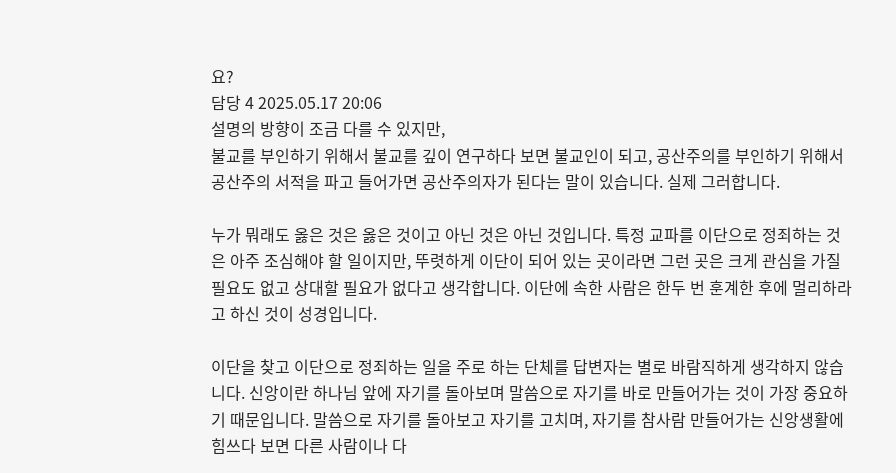요?
담당 4 2025.05.17 20:06
설명의 방향이 조금 다를 수 있지만,
불교를 부인하기 위해서 불교를 깊이 연구하다 보면 불교인이 되고, 공산주의를 부인하기 위해서 공산주의 서적을 파고 들어가면 공산주의자가 된다는 말이 있습니다. 실제 그러합니다.

누가 뭐래도 옳은 것은 옳은 것이고 아닌 것은 아닌 것입니다. 특정 교파를 이단으로 정죄하는 것은 아주 조심해야 할 일이지만, 뚜렷하게 이단이 되어 있는 곳이라면 그런 곳은 크게 관심을 가질 필요도 없고 상대할 필요가 없다고 생각합니다. 이단에 속한 사람은 한두 번 훈계한 후에 멀리하라고 하신 것이 성경입니다.

이단을 찾고 이단으로 정죄하는 일을 주로 하는 단체를 답변자는 별로 바람직하게 생각하지 않습니다. 신앙이란 하나님 앞에 자기를 돌아보며 말씀으로 자기를 바로 만들어가는 것이 가장 중요하기 때문입니다. 말씀으로 자기를 돌아보고 자기를 고치며, 자기를 참사람 만들어가는 신앙생활에 힘쓰다 보면 다른 사람이나 다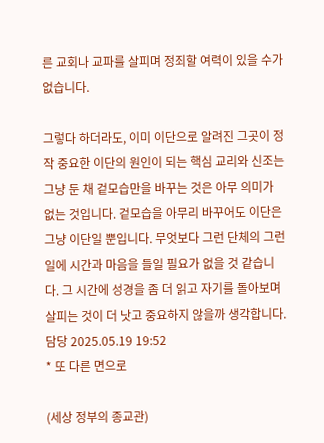른 교회나 교파를 살피며 정죄할 여력이 있을 수가 없습니다.

그렇다 하더라도, 이미 이단으로 알려진 그곳이 정작 중요한 이단의 원인이 되는 핵심 교리와 신조는 그냥 둔 채 겉모습만을 바꾸는 것은 아무 의미가 없는 것입니다. 겉모습을 아무리 바꾸어도 이단은 그냥 이단일 뿐입니다. 무엇보다 그런 단체의 그런 일에 시간과 마음을 들일 필요가 없을 것 같습니다. 그 시간에 성경을 좀 더 읽고 자기를 돌아보며 살피는 것이 더 낫고 중요하지 않을까 생각합니다.
담당 2025.05.19 19:52
* 또 다른 면으로

(세상 정부의 종교관)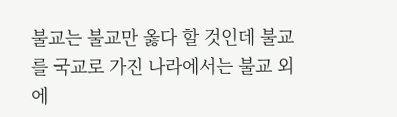불교는 불교만 옳다 할 것인데 불교를 국교로 가진 나라에서는 불교 외에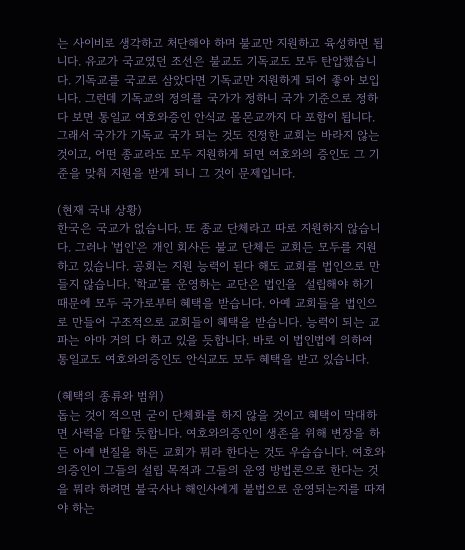는 사이비로 생각하고 처단해야 하며 불교만 지원하고 육성하면 됩니다. 유교가 국교였던 조선은 불교도 기독교도 모두 탄압했습니다. 기독교를 국교로 삼았다면 기독교만 지원하게 되어 좋아 보입니다. 그런데 기독교의 정의를 국가가 정하니 국가 기준으로 정하다 보면 통일교 여호와증인 안식교 몰몬교까지 다 포함이 됩니다. 그래서 국가가 기독교 국가 되는 것도 진정한 교회는 바라지 않는 것이고, 어떤 종교라도 모두 지원하게 되면 여호와의 증인도 그 기준을 맞춰 지원을 받게 되니 그 것이 문제입니다.

(현재 국내 상황)
한국은 국교가 없습니다. 또 종교 단체라고 따로 지원하지 않습니다. 그러나 '법인'은 개인 회사든 불교 단체든 교회든 모두를 지원하고 있습니다. 공회는 지원 능력이 된다 해도 교회를 법인으로 만들지 않습니다. '학교'를 운영하는 교단은 법인을  설립해야 하기 때문에 모두 국가로부터 혜택을 받습니다. 아예 교회들을 법인으로 만들어 구조적으로 교회들이 혜택을 받습니다. 능력이 되는 교파는 아마 거의 다 하고 있을 듯합니다. 바로 이 법인법에 의하여 통일교도 여호와의증인도 안식교도 모두 혜택을 받고 있습니다.

(혜택의 종류와 범위)
돕는 것이 적으면 굳이 단체화를 하지 않을 것이고 혜택이 막대하면 사력을 다할 듯합니다. 여호와의증인이 생존을 위해 변장을 하든 아예 변질을 하든 교회가 뭐라 한다는 것도 우습습니다. 여호와의증인이 그들의 설립 목적과 그들의 운영 방법론으로 한다는 것을 뭐라 하려면 불국사나 해인사에게 불법으로 운영되는지를 따져야 하는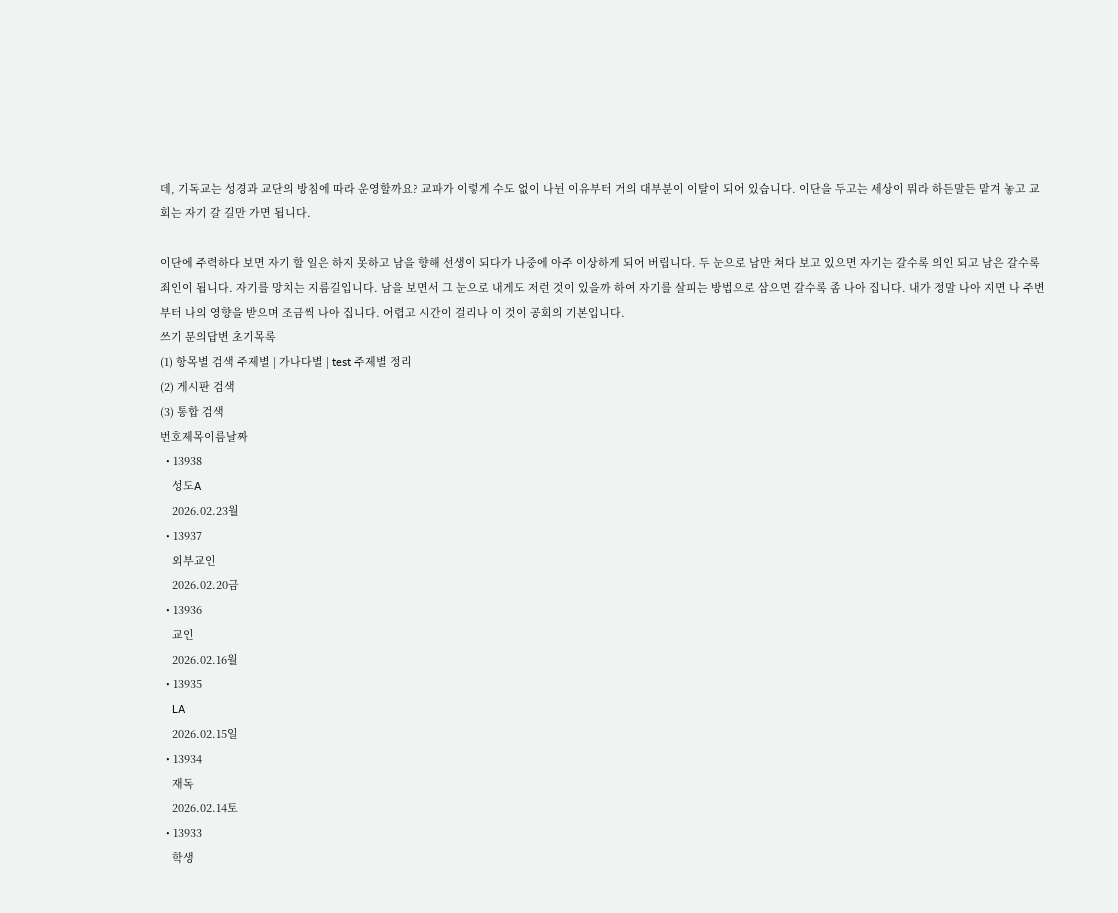데, 기독교는 성경과 교단의 방침에 따라 운영할까요? 교파가 이렇게 수도 없이 나뉜 이유부터 거의 대부분이 이탈이 되어 있습니다. 이단을 두고는 세상이 뭐라 하든말든 맡겨 놓고 교회는 자기 갈 길만 가면 됩니다.

이단에 주력하다 보면 자기 할 일은 하지 못하고 남을 향해 선생이 되다가 나중에 아주 이상하게 되어 버립니다. 두 눈으로 남만 쳐다 보고 있으면 자기는 갈수록 의인 되고 남은 갈수록 죄인이 됩니다. 자기를 망치는 지름길입니다. 남을 보면서 그 눈으로 내게도 저런 것이 있을까 하여 자기를 살피는 방법으로 삼으면 갈수록 좀 나아 집니다. 내가 정말 나아 지면 나 주변부터 나의 영향을 받으며 조금씩 나아 집니다. 어렵고 시간이 걸리나 이 것이 공회의 기본입니다.
쓰기 문의답변 초기목록
(1) 항목별 검색 주제별 | 가나다별 | test 주제별 정리
(2) 게시판 검색
(3) 통합 검색
번호제목이름날짜
  • 13938
    성도A
    2026.02.23월
  • 13937
    외부교인
    2026.02.20금
  • 13936
    교인
    2026.02.16월
  • 13935
    LA
    2026.02.15일
  • 13934
    재독
    2026.02.14토
  • 13933
    학생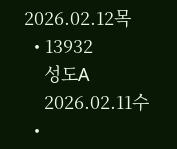2026.02.12목
  • 13932
    성도A
    2026.02.11수
  •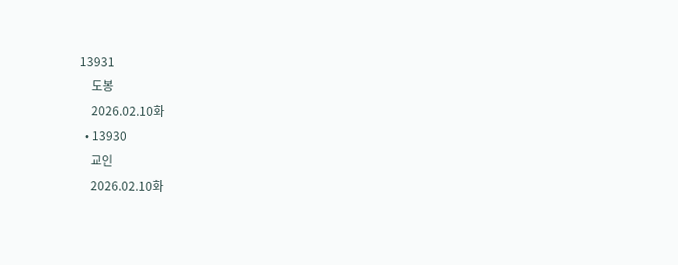13931
    도봉
    2026.02.10화
  • 13930
    교인
    2026.02.10화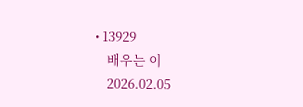• 13929
    배우는 이
    2026.02.05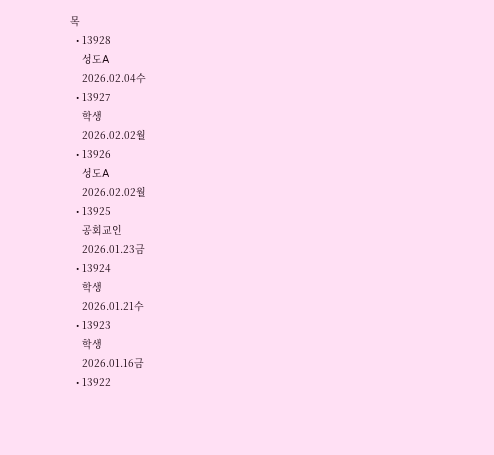목
  • 13928
    성도A
    2026.02.04수
  • 13927
    학생
    2026.02.02월
  • 13926
    성도A
    2026.02.02월
  • 13925
    공회교인
    2026.01.23금
  • 13924
    학생
    2026.01.21수
  • 13923
    학생
    2026.01.16금
  • 13922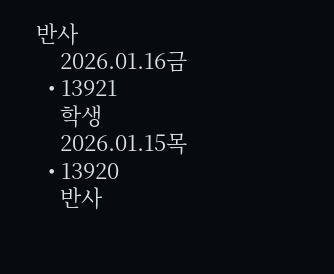반사
    2026.01.16금
  • 13921
    학생
    2026.01.15목
  • 13920
    반사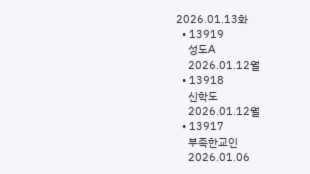2026.01.13화
  • 13919
    성도A
    2026.01.12월
  • 13918
    신학도
    2026.01.12월
  • 13917
    부족한교인
    2026.01.06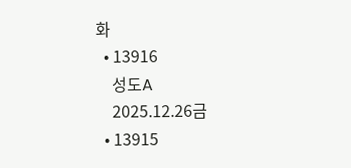화
  • 13916
    성도A
    2025.12.26금
  • 13915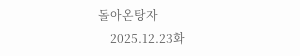돌아온탕자
    2025.12.23화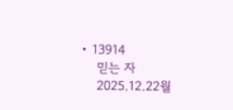• 13914
    믿는 자
    2025.12.22월